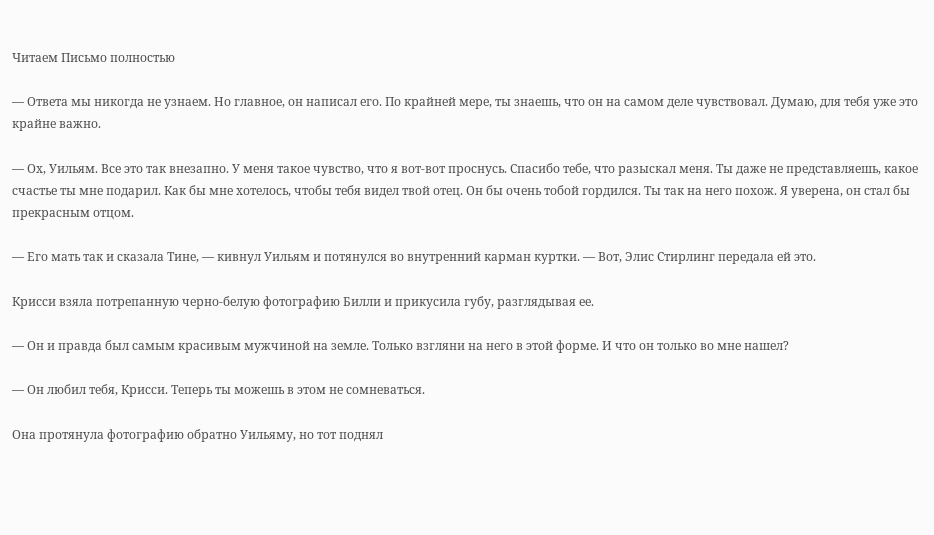Читаем Письмо полностью

— Ответа мы никогда не узнаем. Но главное, он написал его. По крайней мере, ты знаешь, что он на самом деле чувствовал. Думаю, для тебя уже это крайне важно.

— Ох, Уильям. Все это так внезапно. У меня такое чувство, что я вот-вот проснусь. Спасибо тебе, что разыскал меня. Ты даже не представляешь, какое счастье ты мне подарил. Как бы мне хотелось, чтобы тебя видел твой отец. Он бы очень тобой гордился. Ты так на него похож. Я уверена, он стал бы прекрасным отцом.

— Его мать так и сказала Тине, — кивнул Уильям и потянулся во внутренний карман куртки. — Вот, Элис Стирлинг передала ей это.

Крисси взяла потрепанную черно-белую фотографию Билли и прикусила губу, разглядывая ее.

— Он и правда был самым красивым мужчиной на земле. Только взгляни на него в этой форме. И что он только во мне нашел?

— Он любил тебя, Крисси. Теперь ты можешь в этом не сомневаться.

Она протянула фотографию обратно Уильяму, но тот поднял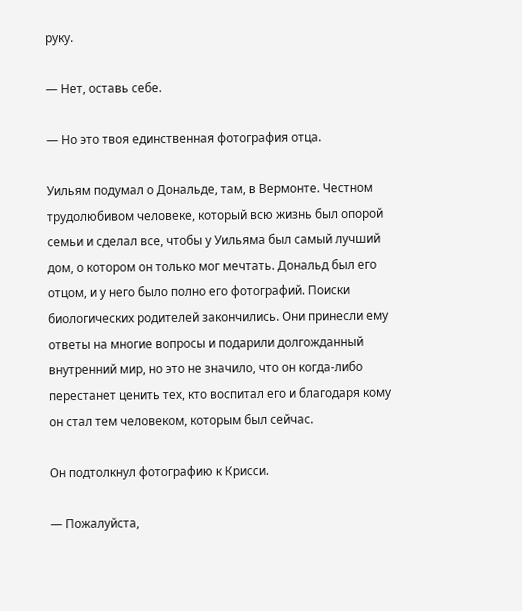руку.

— Нет, оставь себе.

— Но это твоя единственная фотография отца.

Уильям подумал о Дональде, там, в Вермонте. Честном трудолюбивом человеке, который всю жизнь был опорой семьи и сделал все, чтобы у Уильяма был самый лучший дом, о котором он только мог мечтать. Дональд был его отцом, и у него было полно его фотографий. Поиски биологических родителей закончились. Они принесли ему ответы на многие вопросы и подарили долгожданный внутренний мир, но это не значило, что он когда-либо перестанет ценить тех, кто воспитал его и благодаря кому он стал тем человеком, которым был сейчас.

Он подтолкнул фотографию к Крисси.

— Пожалуйста,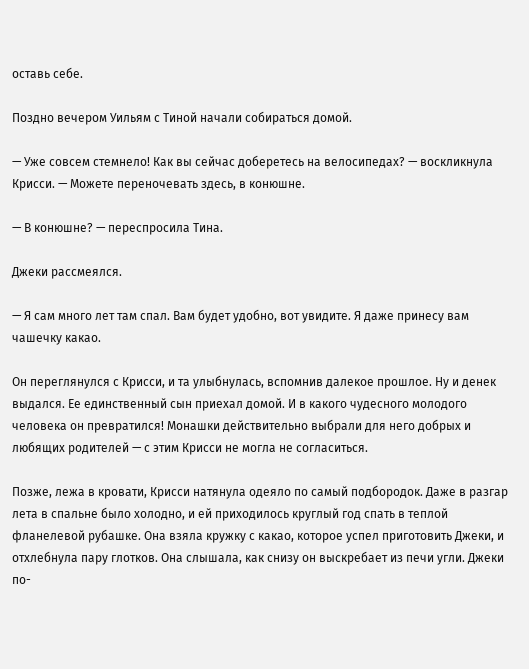оставь себе.

Поздно вечером Уильям с Тиной начали собираться домой.

— Уже совсем стемнело! Как вы сейчас доберетесь на велосипедах? — воскликнула Крисси. — Можете переночевать здесь, в конюшне.

— В конюшне? — переспросила Тина.

Джеки рассмеялся.

— Я сам много лет там спал. Вам будет удобно, вот увидите. Я даже принесу вам чашечку какао.

Он переглянулся с Крисси, и та улыбнулась, вспомнив далекое прошлое. Ну и денек выдался. Ее единственный сын приехал домой. И в какого чудесного молодого человека он превратился! Монашки действительно выбрали для него добрых и любящих родителей — с этим Крисси не могла не согласиться.

Позже, лежа в кровати, Крисси натянула одеяло по самый подбородок. Даже в разгар лета в спальне было холодно, и ей приходилось круглый год спать в теплой фланелевой рубашке. Она взяла кружку с какао, которое успел приготовить Джеки, и отхлебнула пару глотков. Она слышала, как снизу он выскребает из печи угли. Джеки по-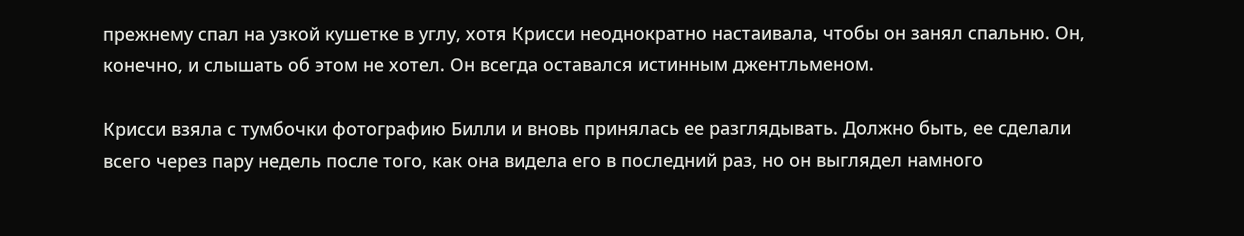прежнему спал на узкой кушетке в углу, хотя Крисси неоднократно настаивала, чтобы он занял спальню. Он, конечно, и слышать об этом не хотел. Он всегда оставался истинным джентльменом.

Крисси взяла с тумбочки фотографию Билли и вновь принялась ее разглядывать. Должно быть, ее сделали всего через пару недель после того, как она видела его в последний раз, но он выглядел намного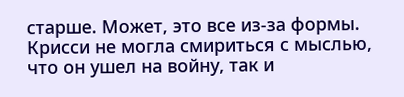старше. Может, это все из-за формы. Крисси не могла смириться с мыслью, что он ушел на войну, так и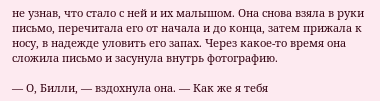не узнав, что стало с ней и их малышом. Она снова взяла в руки письмо, перечитала его от начала и до конца, затем прижала к носу, в надежде уловить его запах. Через какое-то время она сложила письмо и засунула внутрь фотографию.

— О, Билли, — вздохнула она. — Как же я тебя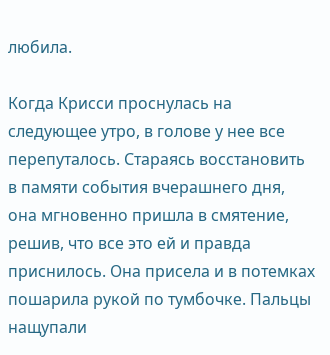любила.

Когда Крисси проснулась на следующее утро, в голове у нее все перепуталось. Стараясь восстановить в памяти события вчерашнего дня, она мгновенно пришла в смятение, решив, что все это ей и правда приснилось. Она присела и в потемках пошарила рукой по тумбочке. Пальцы нащупали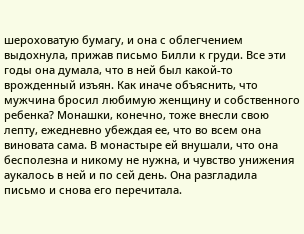шероховатую бумагу, и она с облегчением выдохнула, прижав письмо Билли к груди. Все эти годы она думала, что в ней был какой-то врожденный изъян. Как иначе объяснить, что мужчина бросил любимую женщину и собственного ребенка? Монашки, конечно, тоже внесли свою лепту, ежедневно убеждая ее, что во всем она виновата сама. В монастыре ей внушали, что она бесполезна и никому не нужна, и чувство унижения аукалось в ней и по сей день. Она разгладила письмо и снова его перечитала.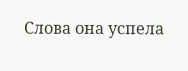Слова она успела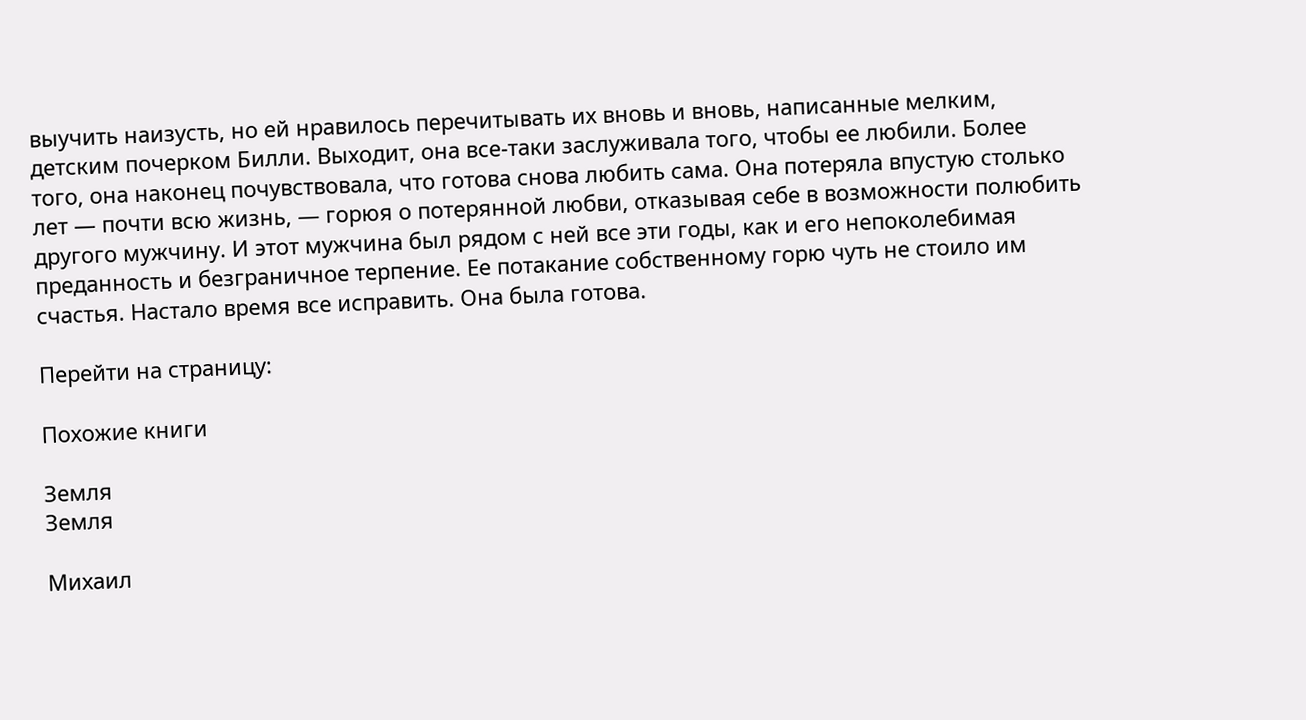выучить наизусть, но ей нравилось перечитывать их вновь и вновь, написанные мелким, детским почерком Билли. Выходит, она все-таки заслуживала того, чтобы ее любили. Более того, она наконец почувствовала, что готова снова любить сама. Она потеряла впустую столько лет — почти всю жизнь, — горюя о потерянной любви, отказывая себе в возможности полюбить другого мужчину. И этот мужчина был рядом с ней все эти годы, как и его непоколебимая преданность и безграничное терпение. Ее потакание собственному горю чуть не стоило им счастья. Настало время все исправить. Она была готова.

Перейти на страницу:

Похожие книги

Земля
Земля

Михаил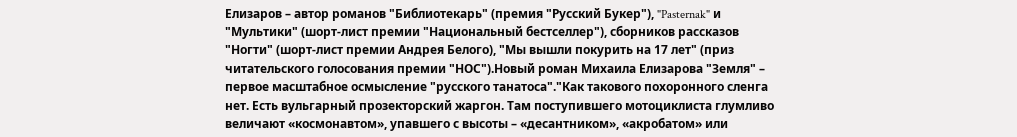Елизаров – автор романов "Библиотекарь" (премия "Русский Букер"), "Pasternak" и "Мультики" (шорт-лист премии "Национальный бестселлер"), сборников рассказов "Ногти" (шорт-лист премии Андрея Белого), "Мы вышли покурить на 17 лет" (приз читательского голосования премии "НОС").Новый роман Михаила Елизарова "Земля" – первое масштабное осмысление "русского танатоса"."Как такового похоронного сленга нет. Есть вульгарный прозекторский жаргон. Там поступившего мотоциклиста глумливо величают «космонавтом», упавшего с высоты – «десантником», «акробатом» или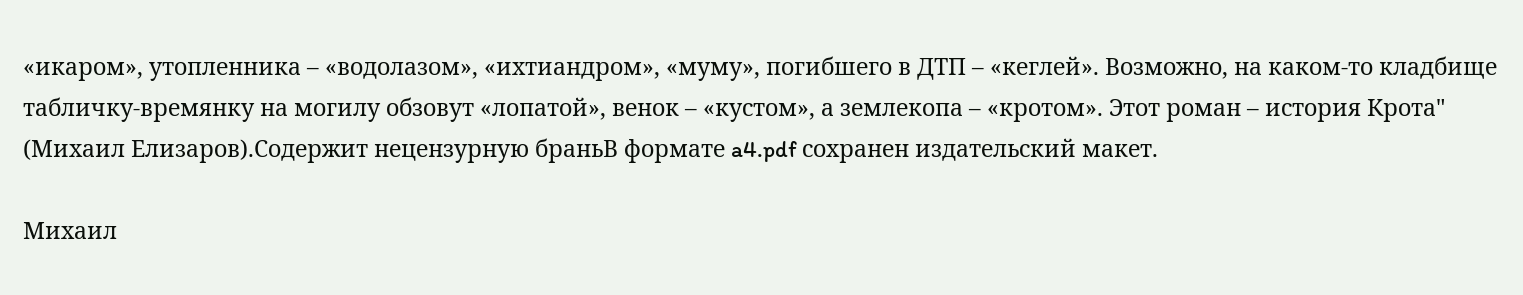«икаром», утопленника – «водолазом», «ихтиандром», «муму», погибшего в ДТП – «кеглей». Возможно, на каком-то кладбище табличку-времянку на могилу обзовут «лопатой», венок – «кустом», а землекопа – «кротом». Этот роман – история Крота" (Михаил Елизаров).Содержит нецензурную браньВ формате a4.pdf сохранен издательский макет.

Михаил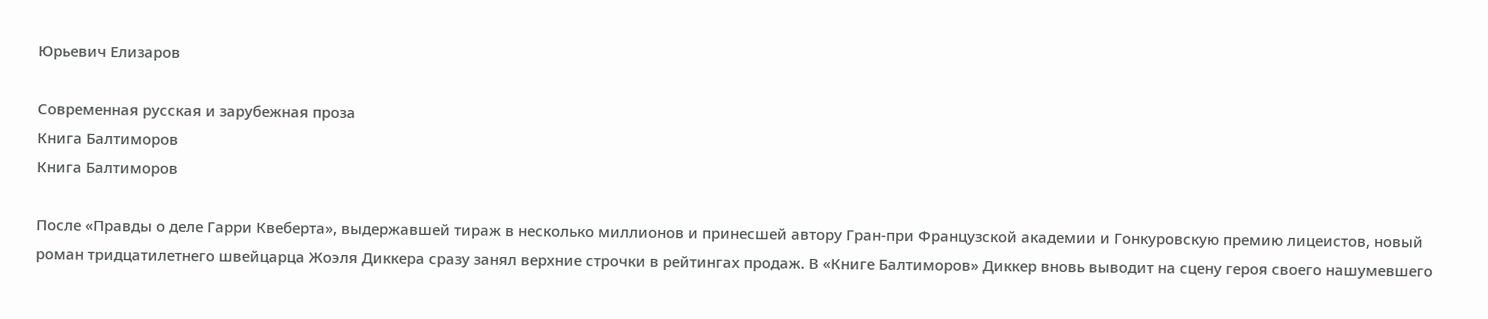Юрьевич Елизаров

Современная русская и зарубежная проза
Книга Балтиморов
Книга Балтиморов

После «Правды о деле Гарри Квеберта», выдержавшей тираж в несколько миллионов и принесшей автору Гран-при Французской академии и Гонкуровскую премию лицеистов, новый роман тридцатилетнего швейцарца Жоэля Диккера сразу занял верхние строчки в рейтингах продаж. В «Книге Балтиморов» Диккер вновь выводит на сцену героя своего нашумевшего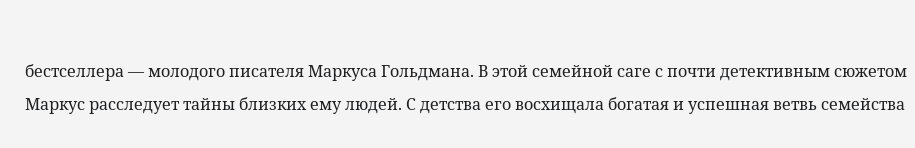бестселлера — молодого писателя Маркуса Гольдмана. В этой семейной саге с почти детективным сюжетом Маркус расследует тайны близких ему людей. С детства его восхищала богатая и успешная ветвь семейства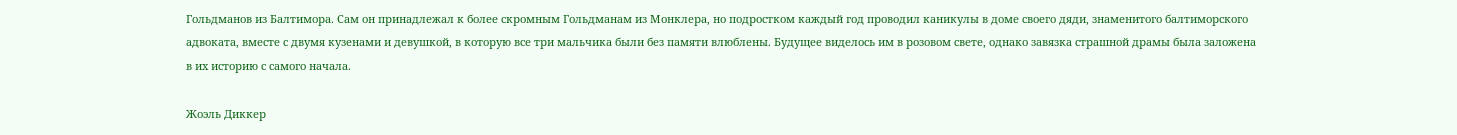Гольдманов из Балтимора. Сам он принадлежал к более скромным Гольдманам из Монклера, но подростком каждый год проводил каникулы в доме своего дяди, знаменитого балтиморского адвоката, вместе с двумя кузенами и девушкой, в которую все три мальчика были без памяти влюблены. Будущее виделось им в розовом свете, однако завязка страшной драмы была заложена в их историю с самого начала.

Жоэль Диккер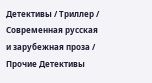Детективы / Триллер / Современная русская и зарубежная проза / Прочие Детективы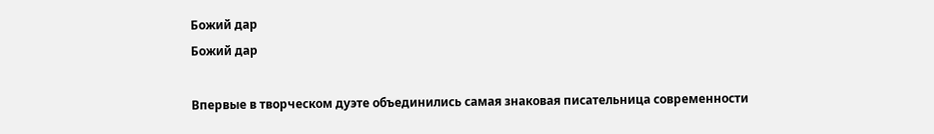Божий дар
Божий дар

Впервые в творческом дуэте объединились самая знаковая писательница современности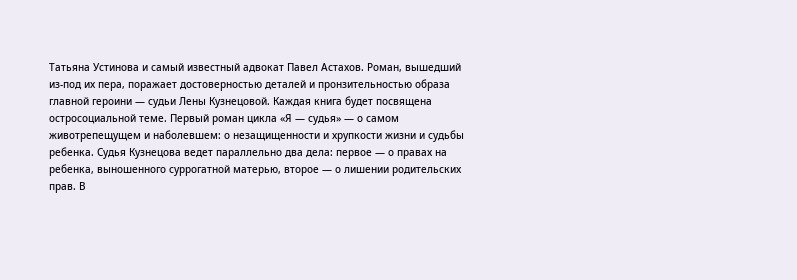Татьяна Устинова и самый известный адвокат Павел Астахов. Роман, вышедший из-под их пера, поражает достоверностью деталей и пронзительностью образа главной героини — судьи Лены Кузнецовой. Каждая книга будет посвящена остросоциальной теме. Первый роман цикла «Я — судья» — о самом животрепещущем и наболевшем: о незащищенности и хрупкости жизни и судьбы ребенка. Судья Кузнецова ведет параллельно два дела: первое — о правах на ребенка, выношенного суррогатной матерью, второе — о лишении родительских прав. В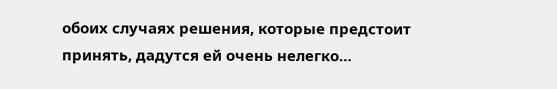обоих случаях решения, которые предстоит принять, дадутся ей очень нелегко…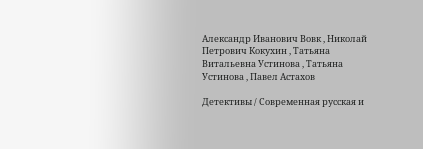Александр Иванович Вовк , Николай Петрович Кокухин , Татьяна Витальевна Устинова , Татьяна Устинова , Павел Астахов

Детективы / Современная русская и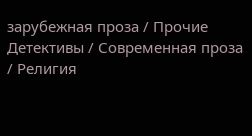зарубежная проза / Прочие Детективы / Современная проза / Религия